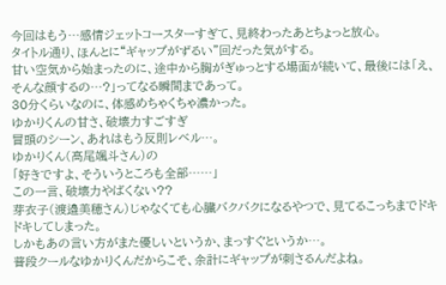今回はもう…感情ジェットコースターすぎて、見終わったあとちょっと放心。
タイトル通り、ほんとに“ギャップがずるい”回だった気がする。
甘い空気から始まったのに、途中から胸がぎゅっとする場面が続いて、最後には「え、そんな顔するの…?」ってなる瞬間まであって。
30分くらいなのに、体感めちゃくちゃ濃かった。
ゆかりくんの甘さ、破壊力すごすぎ
冒頭のシーン、あれはもう反則レベル…。
ゆかりくん(高尾颯斗さん)の
「好きですよ、そういうところも全部……」
この一言、破壊力やばくない??
芽衣子(渡邉美穂さん)じゃなくても心臓バクバクになるやつで、見てるこっちまでドキドキしてしまった。
しかもあの言い方がまた優しいというか、まっすぐというか…。
普段クールなゆかりくんだからこそ、余計にギャップが刺さるんだよね。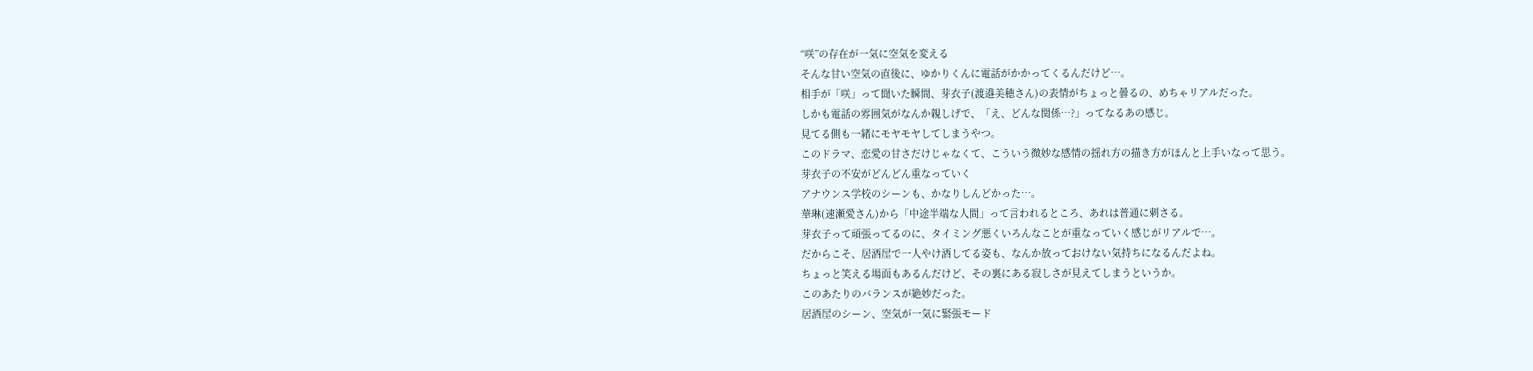“咲”の存在が一気に空気を変える
そんな甘い空気の直後に、ゆかりくんに電話がかかってくるんだけど…。
相手が「咲」って聞いた瞬間、芽衣子(渡邉美穂さん)の表情がちょっと曇るの、めちゃリアルだった。
しかも電話の雰囲気がなんか親しげで、「え、どんな関係…?」ってなるあの感じ。
見てる側も一緒にモヤモヤしてしまうやつ。
このドラマ、恋愛の甘さだけじゃなくて、こういう微妙な感情の揺れ方の描き方がほんと上手いなって思う。
芽衣子の不安がどんどん重なっていく
アナウンス学校のシーンも、かなりしんどかった…。
華琳(速瀬愛さん)から「中途半端な人間」って言われるところ、あれは普通に刺さる。
芽衣子って頑張ってるのに、タイミング悪くいろんなことが重なっていく感じがリアルで…。
だからこそ、居酒屋で一人やけ酒してる姿も、なんか放っておけない気持ちになるんだよね。
ちょっと笑える場面もあるんだけど、その裏にある寂しさが見えてしまうというか。
このあたりのバランスが絶妙だった。
居酒屋のシーン、空気が一気に緊張モード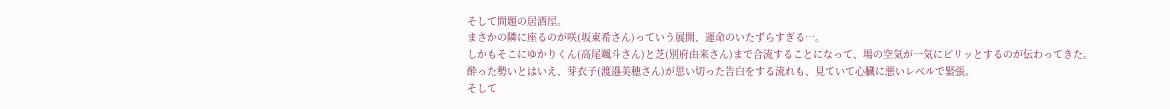そして問題の居酒屋。
まさかの隣に座るのが咲(坂東希さん)っていう展開、運命のいたずらすぎる…。
しかもそこにゆかりくん(高尾颯斗さん)と芝(別府由来さん)まで合流することになって、場の空気が一気にピリッとするのが伝わってきた。
酔った勢いとはいえ、芽衣子(渡邉美穂さん)が思い切った告白をする流れも、見ていて心臓に悪いレベルで緊張。
そして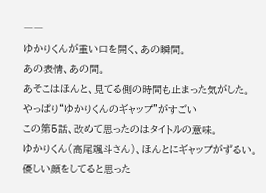――
ゆかりくんが重い口を開く、あの瞬間。
あの表情、あの間。
あそこはほんと、見てる側の時間も止まった気がした。
やっぱり“ゆかりくんのギャップ”がすごい
この第5話、改めて思ったのはタイトルの意味。
ゆかりくん(高尾颯斗さん)、ほんとにギャップがずるい。
優しい顔をしてると思った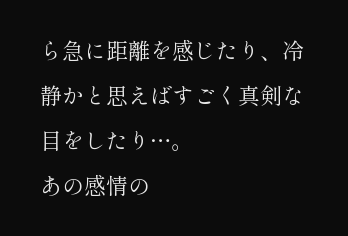ら急に距離を感じたり、冷静かと思えばすごく真剣な目をしたり…。
あの感情の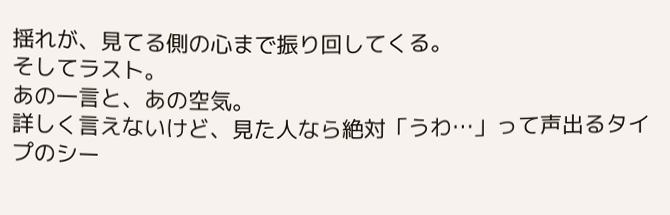揺れが、見てる側の心まで振り回してくる。
そしてラスト。
あの一言と、あの空気。
詳しく言えないけど、見た人なら絶対「うわ…」って声出るタイプのシー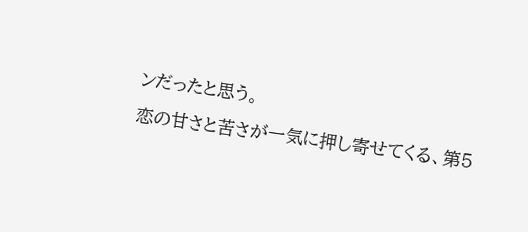ンだったと思う。
恋の甘さと苦さが一気に押し寄せてくる、第5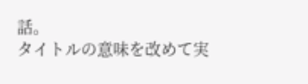話。
タイトルの意味を改めて実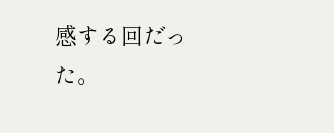感する回だった。